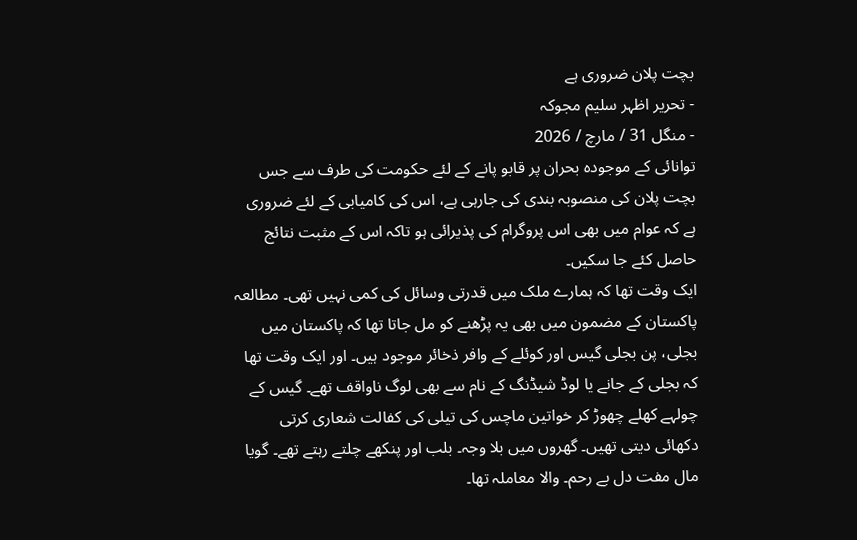بچت پلان ضروری ہے
- تحریر اظہر سلیم مجوکہ
- منگل 31 / مارچ / 2026
توانائی کے موجودہ بحران پر قابو پانے کے لئے حکومت کی طرف سے جس بچت پلان کی منصوبہ بندی کی جارہی ہے، اس کی کامیابی کے لئے ضروری ہے کہ عوام میں بھی اس پروگرام کی پذیرائی ہو تاکہ اس کے مثبت نتائج حاصل کئے جا سکیں۔
ایک وقت تھا کہ ہمارے ملک میں قدرتی وسائل کی کمی نہیں تھی۔ مطالعہ پاکستان کے مضمون میں بھی یہ پڑھنے کو مل جاتا تھا کہ پاکستان میں بجلی، پن بجلی گیس اور کوئلے کے وافر ذخائر موجود ہیں۔ اور ایک وقت تھا کہ بجلی کے جانے یا لوڈ شیڈنگ کے نام سے بھی لوگ ناواقف تھے۔ گیس کے چولہے کھلے چھوڑ کر خواتین ماچس کی تیلی کی کفالت شعاری کرتی دکھائی دیتی تھیں۔ گھروں میں بلا وجہ۔ بلب اور پنکھے چلتے رہتے تھے۔ گویا مال مفت دل بے رحم۔ والا معاملہ تھا۔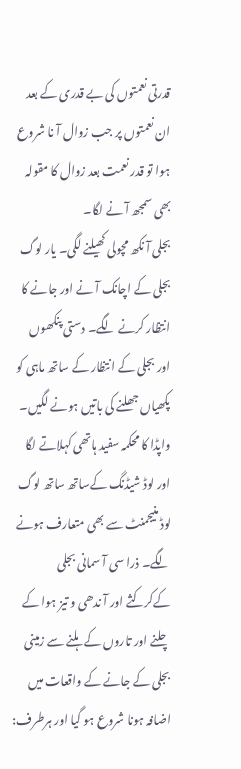قدرتی نعمتوں کی بے قدری کے بعد ان نعمتوں پر جب زوال آ نا شروع ہوا تو قدر نعمت بعد زوال کا مقولہ بھی سمجھ آ نے لگا۔
بجلی آ نکھ مچولی کھیلنے لگی۔ یار لوگ بجلی کے اچانک آ نے اور جانے کا انتظار کرنے لگے۔ دستی پنکھوں اور بجلی کے انتظار کے ساتھ ماہی کو پکھیاں جھلنے کی باتیں ہونے لگیں۔ واپڈا کا محکمہ سفید ہاتھی کہلاتے لگا اور لوڈ شیڈنگ کےساتھ ساتھ لوگ لوڈ منیجمنٹ سے بھی متعارف ہونے لگے۔ ذرا سی آ سمانی بجلی کےکرکثے اور آ ندھی و تیز ہوا کے چلنے اور تاروں کے ہلنے سے زمینی بجلی کے جانے کے واقعات میں اضافہ ہونا شروع ہو گیا اور ہرطرف: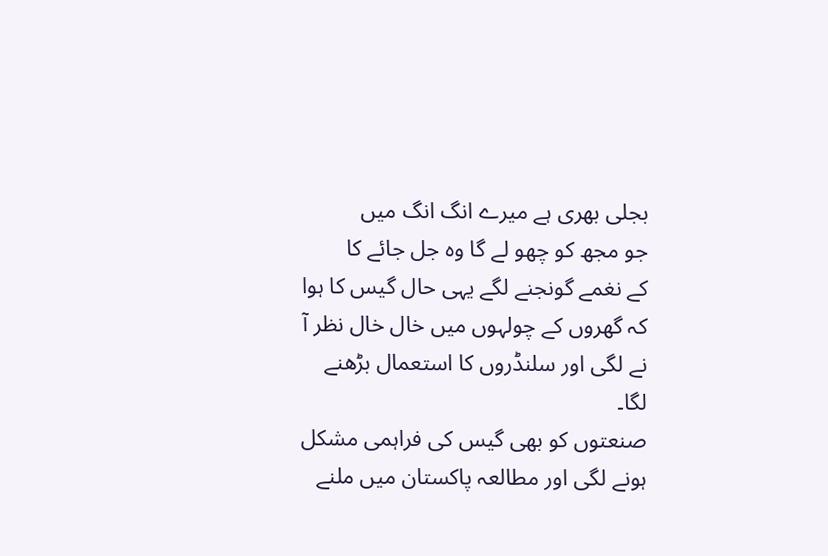بجلی بھری ہے میرے انگ انگ میں
جو مجھ کو چھو لے گا وہ جل جائے کا
کے نغمے گونجنے لگے یہی حال گیس کا ہوا کہ گھروں کے چولہوں میں خال خال نظر آ نے لگی اور سلنڈروں کا استعمال بڑھنے لگا۔
صنعتوں کو بھی گیس کی فراہمی مشکل ہونے لگی اور مطالعہ پاکستان میں ملنے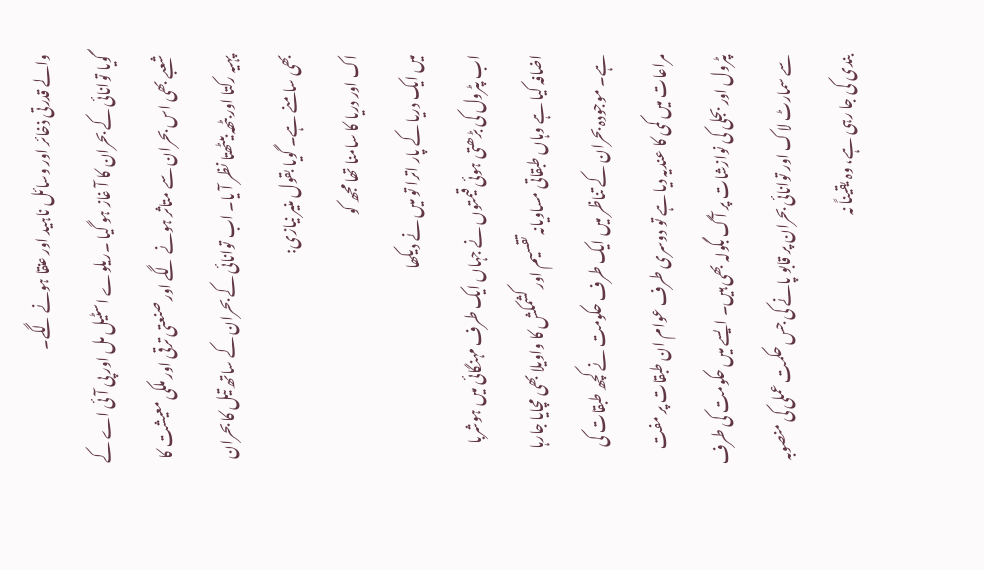والے قدرتی ذخائر اور وسائل ناہید اور عنقا ہونے لگے۔
گویا توانائی کے بحران کا آ غاز ہو گیا ۔ریلوے اسٹیل مل اور پی آ ئی اے کے شعبے بھی اس بحران سے متاثر ہونے لگے اور صنعتی ترقی اور ملکی معیشت کا پہیہ رکتا اور بٹھہ بیٹھتا نظر آ یا۔ اب توانائی کے بحران کے ساتھ تیل کا بحران بھی سامنے ہے۔ گویا بقول منیر نیازی:
اک اور دریا کا سامنا تھا مجھ کو
میں ایک دریا کے پار اترا تو میں نے دیکھا
اب پٹرول کی بڑھتی ہوئی قیمتوں نے جہاں ایک طرف مہنگائی میں ہوشربا اضافہ کیا ہے وہاں طبقاتی مساویانہ تقسیم اور کشمکش کا واویلا بھی مچایا جارہا ہے۔ موجودہ بحران کے تناظر میں ایک طرف حکومت نے کچھ طبقات کی مراعات میں کمی کا عندیہ دیا ہے تو دوسری طرف عوام ان طبقات پر مفت پٹرول اور بجلی کی نوازشات پر آگ بگولہ بھی ہیں۔ ایسے میں حکومت کی طرف سے سمارٹ لاک اور توانائی بحران پر قابو پانے کی جس حکمت عملی کی منصوبہ بندی کی جا رہی ہے، وہ یقیناً نہ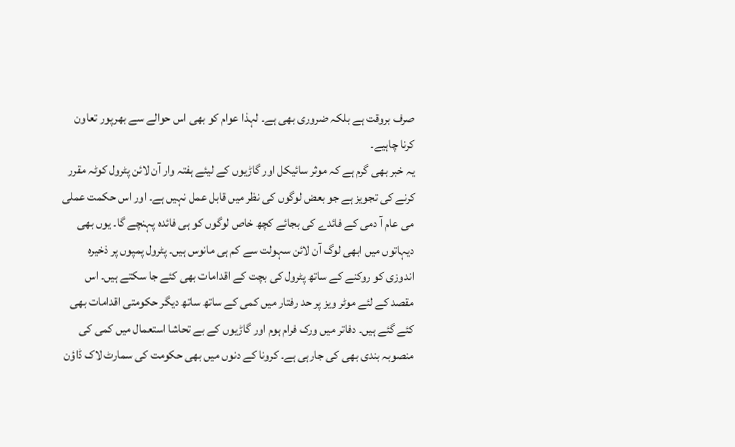صرف بروقت ہے بلکہ ضروری بھی ہے۔ لہذا عوام کو بھی اس حوالے سے بھرپور تعاون کرنا چاہیے۔
یہ خبر بھی گرم ہے کہ موثر سائیکل اور گاڑیوں کے لیئے ہفتہ وار آن لائن پٹرول کوٹہ مقرر کرنے کی تجویز ہے جو بعض لوگوں کی نظر میں قابل عمل نہیں ہے۔ اور اس حکمت عملی می عام آ دمی کے فائدے کی بجائے کچھ خاص لوگوں کو ہی فائدہ پہنچے گا۔ یوں بھی دیہاتوں میں ابھی لوگ آن لائن سہولت سے کم ہی مانوس ہیں۔ پٹرول پمپوں پر ذخیرہ اندوزی کو روکنے کے ساتھ پٹرول کی بچت کے اقدامات بھی کئے جا سکتے ہیں۔ اس مقصد کے لئے موٹر ویز پر حد رفتار میں کمی کے ساتھ ساتھ دیگر حکومتی اقدامات بھی کئے گئے ہیں۔ دفاتر میں ورک فرام ہوم اور گاڑیوں کے بے تحاشا استعمال میں کمی کی منصوبہ بندی بھی کی جارہی ہے۔ کرونا کے دنوں میں بھی حکومت کی سمارٹ لاک ڈاؤن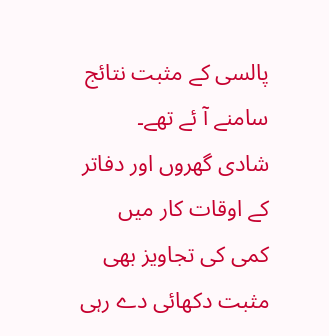پالسی کے مثبت نتائج سامنے آ ئے تھے۔
شادی گھروں اور دفاتر کے اوقات کار میں کمی کی تجاویز بھی مثبت دکھائی دے رہی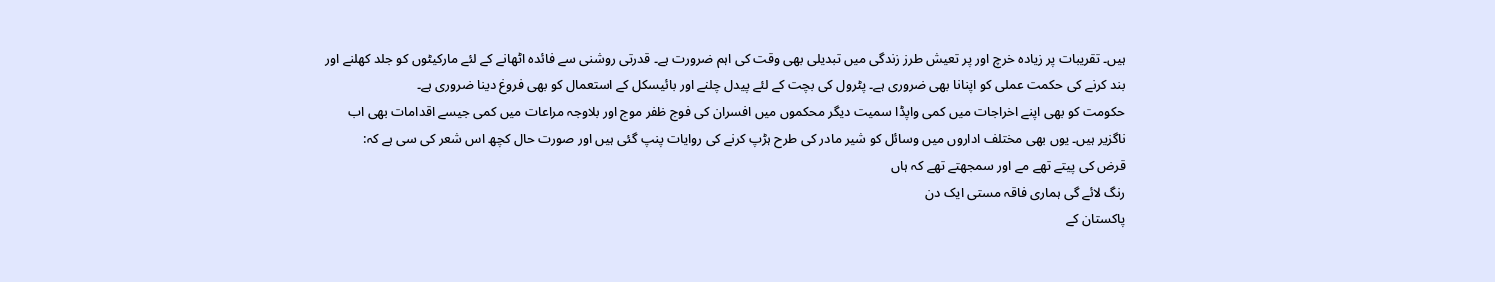ہیں۔ تقریبات پر زیادہ خرچ اور پر تعیش طرز زندگی میں تبدیلی بھی وقت کی اہم ضرورت ہے۔ قدرتی روشنی سے فائدہ اٹھانے کے لئے مارکیٹوں کو جلد کھلنے اور بند کرنے کی حکمت عملی کو اپنانا بھی ضروری ہے۔ پٹرول کی بچت کے لئے پیدل چلنے اور بائیسکل کے استعمال کو بھی فروغ دینا ضروری ہے۔
حکومت کو بھی اپنے اخراجات میں کمی واپڈا سمیت دیگر محکموں میں افسران کی فوج ظفر موج اور بلاوجہ مراعات میں کمی جیسے اقدامات بھی اب ناگزیر ہیں۔ یوں بھی مختلف اداروں میں وسائل کو شیر مادر کی طرح ہڑپ کرنے کی روایات پنپ گئی ہیں اور صورت حال کچھ اس شعر کی سی ہے کہ:
قرض کی پیتے تھے مے اور سمجھتے تھے کہ ہاں
رنگ لائے گی ہماری فاقہ مستی ایک دن
پاکستان کے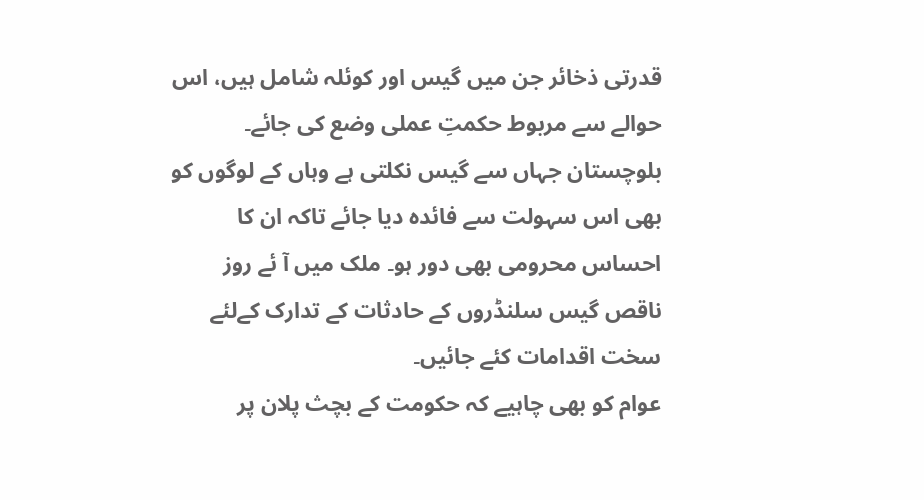قدرتی ذخائر جن میں گیس اور کوئلہ شامل ہیں، اس حوالے سے مربوط حکمتِ عملی وضع کی جائے۔ بلوچستان جہاں سے گیس نکلتی ہے وہاں کے لوگوں کو بھی اس سہولت سے فائدہ دیا جائے تاکہ ان کا احساس محرومی بھی دور ہو۔ ملک میں آ ئے روز ناقص گیس سلنڈروں کے حادثات کے تدارک کےلئے سخت اقدامات کئے جائیں۔
عوام کو بھی چاہیے کہ حکومت کے بچث پلان پر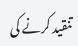تنقید کرنے کی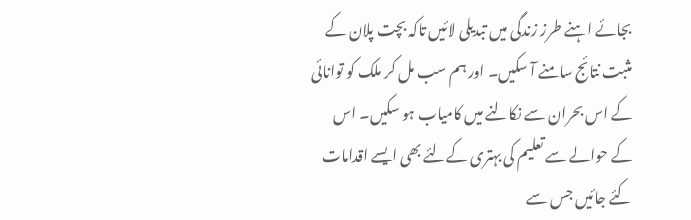بجائے اہنے طرز زندگی میں تبدیلی لائیں تاکہ بچت پلان کے مثبت نتائج سامنے آ سکیں۔ اور ہم سب مل کر ملک کو توانائی کے اس بحران سے نکالنے میں کامیاب ہو سکیں۔ اس کے حوالے سے تعلیم کی بہتری کےلئے بھی ایسے اقدامات کئے جائیں جس سے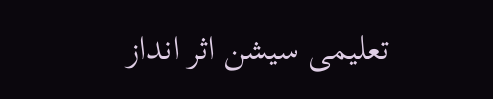تعلیمی سیشن اثر انداز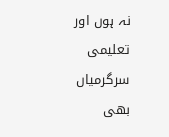نہ ہوں اور تعلیمی سرگرمیاں بھی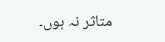متاثر نہ ہوں۔